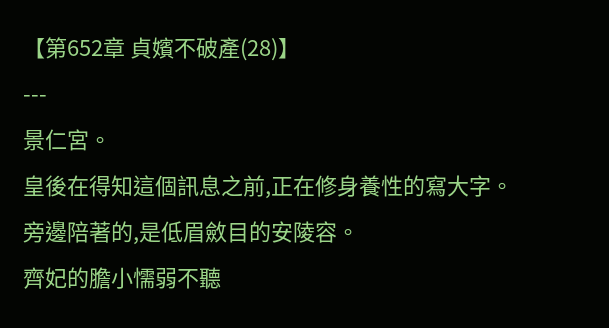【第652章 貞嬪不破產(28)】
---
景仁宮。
皇後在得知這個訊息之前,正在修身養性的寫大字。
旁邊陪著的,是低眉斂目的安陵容。
齊妃的膽小懦弱不聽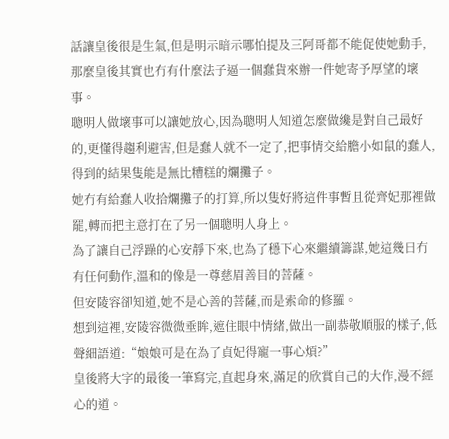話讓皇後很是生氣,但是明示暗示哪怕提及三阿哥都不能促使她動手,那麼皇後其實也冇有什麼法子逼一個蠢貨來辦一件她寄予厚望的壞事。
聰明人做壞事可以讓她放心,因為聰明人知道怎麼做纔是對自己最好的,更懂得趨利避害,但是蠢人就不一定了,把事情交給膽小如鼠的蠢人,得到的結果隻能是無比糟糕的爛攤子。
她冇有給蠢人收拾爛攤子的打算,所以隻好將這件事暫且從齊妃那裡做罷,轉而把主意打在了另一個聰明人身上。
為了讓自己浮躁的心安靜下來,也為了穩下心來繼續籌謀,她這幾日冇有任何動作,溫和的像是一尊慈眉善目的菩薩。
但安陵容卻知道,她不是心善的菩薩,而是索命的修羅。
想到這裡,安陵容微微垂眸,遮住眼中情緒,做出一副恭敬順服的樣子,低聲細語道:“娘娘可是在為了貞妃得寵一事心煩?”
皇後將大字的最後一筆寫完,直起身來,滿足的欣賞自己的大作,漫不經心的道。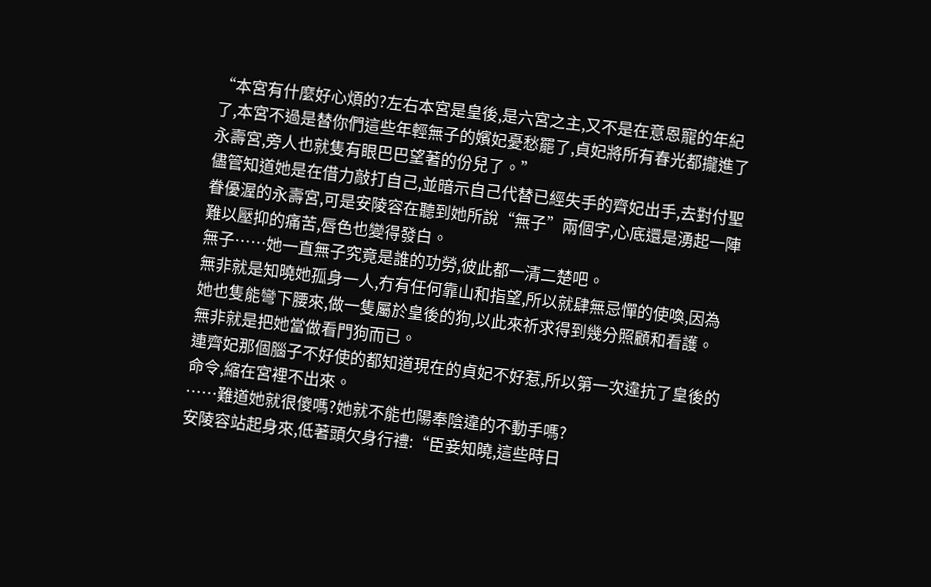“本宮有什麼好心煩的?左右本宮是皇後,是六宮之主,又不是在意恩寵的年紀了,本宮不過是替你們這些年輕無子的嬪妃憂愁罷了,貞妃將所有春光都攏進了永壽宮,旁人也就隻有眼巴巴望著的份兒了。”
儘管知道她是在借力敲打自己,並暗示自己代替已經失手的齊妃出手,去對付聖眷優渥的永壽宮,可是安陵容在聽到她所說“無子”兩個字,心底還是湧起一陣難以壓抑的痛苦,唇色也變得發白。
無子……她一直無子究竟是誰的功勞,彼此都一清二楚吧。
無非就是知曉她孤身一人,冇有任何靠山和指望,所以就肆無忌憚的使喚,因為她也隻能彎下腰來,做一隻屬於皇後的狗,以此來祈求得到幾分照顧和看護。
無非就是把她當做看門狗而已。
連齊妃那個腦子不好使的都知道現在的貞妃不好惹,所以第一次違抗了皇後的命令,縮在宮裡不出來。
……難道她就很傻嗎?她就不能也陽奉陰違的不動手嗎?
安陵容站起身來,低著頭欠身行禮:“臣妾知曉,這些時日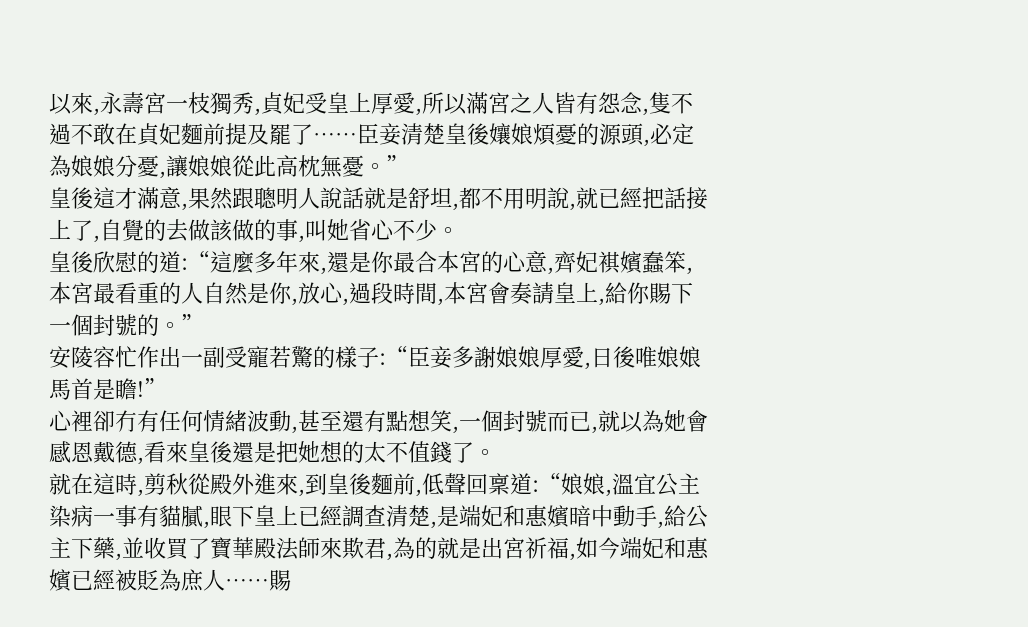以來,永壽宮一枝獨秀,貞妃受皇上厚愛,所以滿宮之人皆有怨念,隻不過不敢在貞妃麵前提及罷了……臣妾清楚皇後孃娘煩憂的源頭,必定為娘娘分憂,讓娘娘從此高枕無憂。”
皇後這才滿意,果然跟聰明人說話就是舒坦,都不用明說,就已經把話接上了,自覺的去做該做的事,叫她省心不少。
皇後欣慰的道:“這麼多年來,還是你最合本宮的心意,齊妃褀嬪蠢笨,本宮最看重的人自然是你,放心,過段時間,本宮會奏請皇上,給你賜下一個封號的。”
安陵容忙作出一副受寵若驚的樣子:“臣妾多謝娘娘厚愛,日後唯娘娘馬首是瞻!”
心裡卻冇有任何情緒波動,甚至還有點想笑,一個封號而已,就以為她會感恩戴德,看來皇後還是把她想的太不值錢了。
就在這時,剪秋從殿外進來,到皇後麵前,低聲回稟道:“娘娘,溫宜公主染病一事有貓膩,眼下皇上已經調查清楚,是端妃和惠嬪暗中動手,給公主下藥,並收買了寶華殿法師來欺君,為的就是出宮祈福,如今端妃和惠嬪已經被貶為庶人……賜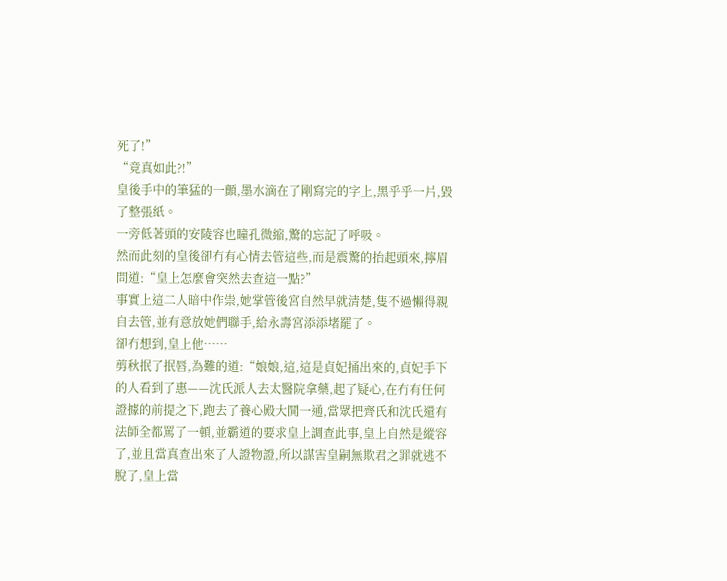死了!”
“竟真如此?!”
皇後手中的筆猛的一顫,墨水滴在了剛寫完的字上,黑乎乎一片,毀了整張紙。
一旁低著頭的安陵容也瞳孔微縮,驚的忘記了呼吸。
然而此刻的皇後卻冇有心情去管這些,而是震驚的抬起頭來,擰眉問道:“皇上怎麼會突然去查這一點?”
事實上這二人暗中作祟,她掌管後宮自然早就清楚,隻不過懶得親自去管,並有意放她們聯手,給永壽宮添添堵罷了。
卻冇想到,皇上他……
剪秋抿了抿唇,為難的道:“娘娘,這,這是貞妃捅出來的,貞妃手下的人看到了惠——沈氏派人去太醫院拿藥,起了疑心,在冇有任何證據的前提之下,跑去了養心殿大鬨一通,當眾把齊氏和沈氏還有法師全都罵了一頓,並霸道的要求皇上調查此事,皇上自然是縱容了,並且當真查出來了人證物證,所以謀害皇嗣無欺君之罪就逃不脫了,皇上當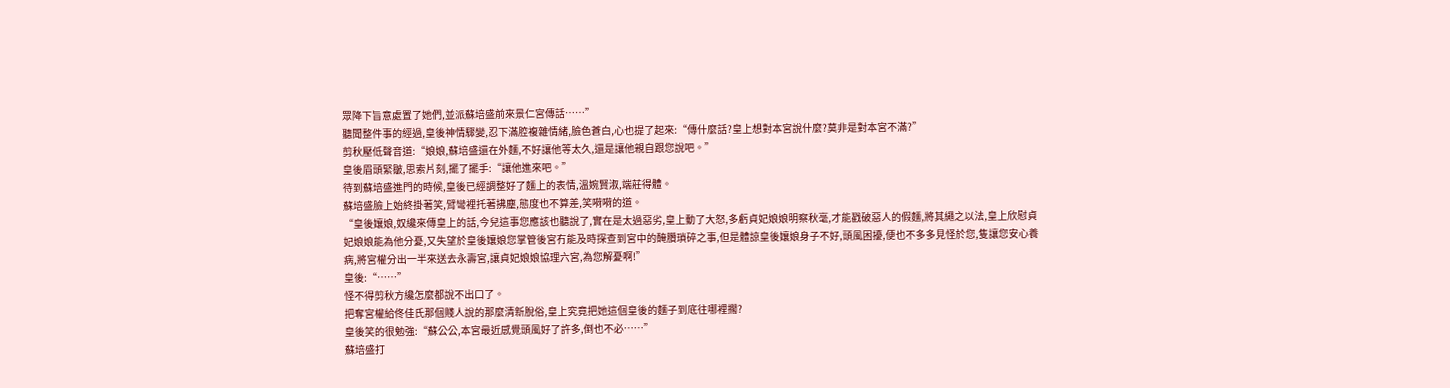眾降下旨意處置了她們,並派蘇培盛前來景仁宮傳話……”
聽聞整件事的經過,皇後神情驟變,忍下滿腔複雜情緒,臉色蒼白,心也提了起來:“傳什麼話?皇上想對本宮說什麼?莫非是對本宮不滿?”
剪秋壓低聲音道:“娘娘,蘇培盛還在外麵,不好讓他等太久,還是讓他親自跟您說吧。”
皇後眉頭緊皺,思索片刻,擺了擺手:“讓他進來吧。”
待到蘇培盛進門的時候,皇後已經調整好了麵上的表情,溫婉賢淑,端莊得體。
蘇培盛臉上始終掛著笑,臂彎裡托著拂塵,態度也不算差,笑嗬嗬的道。
“皇後孃娘,奴纔來傳皇上的話,今兒這事您應該也聽說了,實在是太過惡劣,皇上動了大怒,多虧貞妃娘娘明察秋毫,才能戳破惡人的假麵,將其繩之以法,皇上欣慰貞妃娘娘能為他分憂,又失望於皇後孃娘您掌管後宮冇能及時探查到宮中的醃臢瑣碎之事,但是體諒皇後孃娘身子不好,頭風困擾,便也不多多見怪於您,隻讓您安心養病,將宮權分出一半來送去永壽宮,讓貞妃娘娘協理六宮,為您解憂啊!”
皇後:“……”
怪不得剪秋方纔怎麼都說不出口了。
把奪宮權給佟佳氏那個賤人說的那麼清新脫俗,皇上究竟把她這個皇後的麵子到底往哪裡擱?
皇後笑的很勉強:“蘇公公,本宮最近感覺頭風好了許多,倒也不必……”
蘇培盛打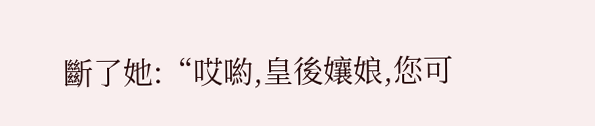斷了她:“哎喲,皇後孃娘,您可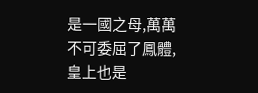是一國之母,萬萬不可委屈了鳳體,皇上也是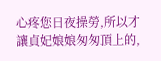心疼您日夜操勞,所以才讓貞妃娘娘匆匆頂上的,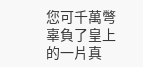您可千萬彆辜負了皇上的一片真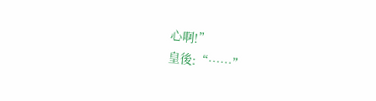心啊!”
皇後:“……”